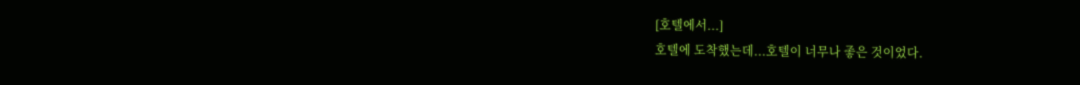[호텔에서...]
호텔에 도착했는데...호텔이 너무나 좋은 것이었다.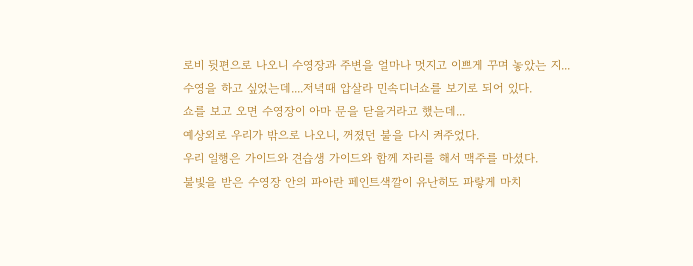로비 뒷편으로 나오니 수영장과 주변을 얼마나 멋지고 이쁘게 꾸며 놓았는 지...
수영을 하고 싶었는데....저녁때 압살라 민속디너쇼를 보기로 되어 있다.
쇼를 보고 오면 수영장이 아마 문을 닫을거라고 했는데...
예상외로 우리가 밖으로 나오니, 꺼졌던 불을 다시 켜주었다.
우리 일행은 가이드와 견습생 가이드와 함께 자리를 해서 맥주를 마셨다.
불빛을 받은 수영장 안의 파아란 페인트색깔이 유난히도 파랗게 마치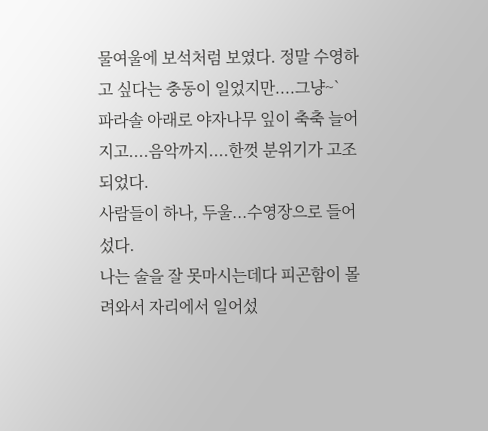물여울에 보석처럼 보였다. 정말 수영하고 싶다는 충동이 일었지만....그냥~`
파라솔 아래로 야자나무 잎이 축축 늘어지고....음악까지....한껏 분위기가 고조 되었다.
사람들이 하나, 두울...수영장으로 들어섰다.
나는 술을 잘 못마시는데다 피곤함이 몰려와서 자리에서 일어섰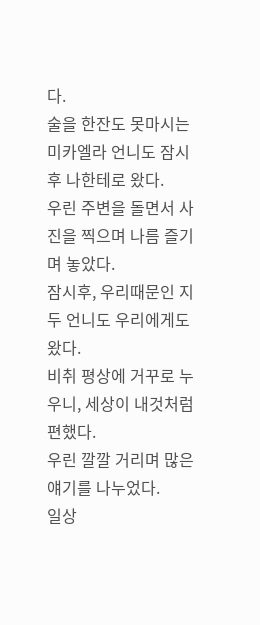다.
술을 한잔도 못마시는 미카엘라 언니도 잠시후 나한테로 왔다.
우린 주변을 돌면서 사진을 찍으며 나름 즐기며 놓았다.
잠시후, 우리때문인 지 두 언니도 우리에게도 왔다.
비취 평상에 거꾸로 누우니, 세상이 내것처럼 편했다.
우린 깔깔 거리며 많은 얘기를 나누었다.
일상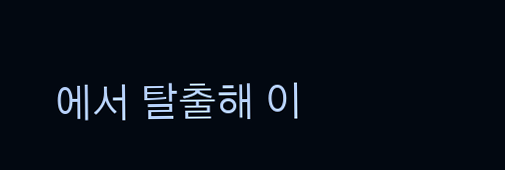에서 탈출해 이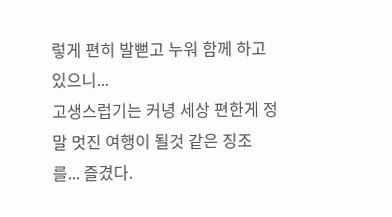렇게 편히 발뻗고 누워 함께 하고 있으니...
고생스럽기는 커녕 세상 편한게 정말 멋진 여행이 될것 같은 징조를... 즐겼다.